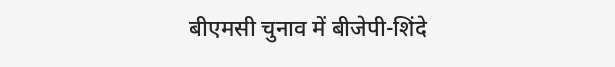बीएमसी चुनाव में बीजेपी-शिंदे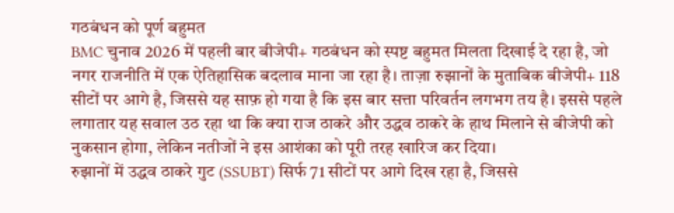गठबंधन को पूर्ण बहुमत
BMC चुनाव 2026 में पहली बार बीजेपी+ गठबंधन को स्पष्ट बहुमत मिलता दिखाई दे रहा है, जो नगर राजनीति में एक ऐतिहासिक बदलाव माना जा रहा है। ताज़ा रुझानों के मुताबिक बीजेपी+ 118 सीटों पर आगे है, जिससे यह साफ़ हो गया है कि इस बार सत्ता परिवर्तन लगभग तय है। इससे पहले लगातार यह सवाल उठ रहा था कि क्या राज ठाकरे और उद्धव ठाकरे के हाथ मिलाने से बीजेपी को नुकसान होगा, लेकिन नतीजों ने इस आशंका को पूरी तरह खारिज कर दिया।
रुझानों में उद्धव ठाकरे गुट (SSUBT) सिर्फ 71 सीटों पर आगे दिख रहा है, जिससे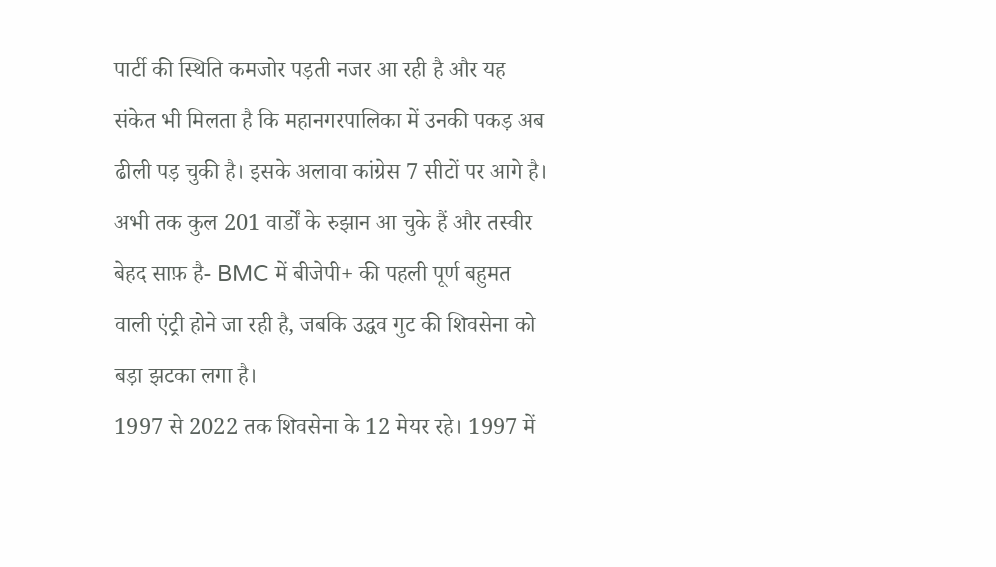पार्टी की स्थिति कमजोर पड़ती नजर आ रही है और यह संकेत भी मिलता है कि महानगरपालिका में उनकी पकड़ अब ढीली पड़ चुकी है। इसके अलावा कांग्रेस 7 सीटों पर आगे है। अभी तक कुल 201 वार्डों के रुझान आ चुके हैं और तस्वीर बेहद साफ़ है- BMC में बीजेपी+ की पहली पूर्ण बहुमत वाली एंट्री होने जा रही है, जबकि उद्धव गुट की शिवसेना को बड़ा झटका लगा है।
1997 से 2022 तक शिवसेना के 12 मेयर रहे। 1997 में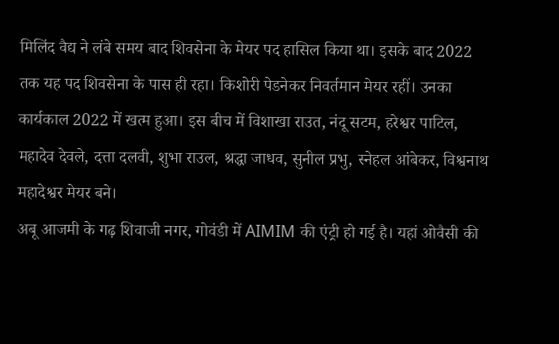मिलिंद वैद्य ने लंबे समय बाद शिवसेना के मेयर पद हासिल किया था। इसके बाद 2022 तक यह पद शिवसेना के पास ही रहा। किशोरी पेडनेकर निवर्तमान मेयर रहीं। उनका कार्यकाल 2022 में खत्म हुआ। इस बीच में विशाखा राउत, नंदू सटम, हरेश्वर पाटिल, महादेव देवले, दत्ता दलवी, शुभा राउल, श्रद्धा जाधव, सुनील प्रभु, स्नेहल आंबेकर, विश्वनाथ महादेश्वर मेयर बने।
अबू आजमी के गढ़ शिवाजी नगर, गोवंडी में AIMIM की एंट्री हो गई है। यहां ओवैसी की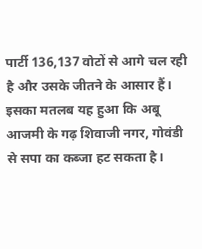पार्टी 136,137 वोटों से आगे चल रही है और उसके जीतने के आसार हैं। इसका मतलब यह हुआ कि अबू आजमी के गढ़ शिवाजी नगर, गोवंडी से सपा का कब्जा हट सकता है।